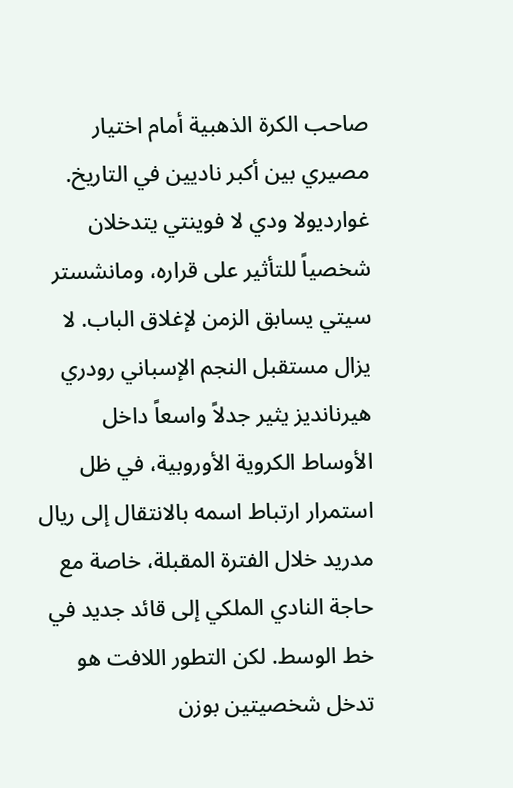صاحب الكرة الذهبية أمام اختيار مصيري بين أكبر ناديين في التاريخ. غوارديولا ودي لا فوينتي يتدخلان شخصياً للتأثير على قراره، ومانشستر سيتي يسابق الزمن لإغلاق الباب. لا يزال مستقبل النجم الإسباني رودري هيرنانديز يثير جدلاً واسعاً داخل الأوساط الكروية الأوروبية، في ظل استمرار ارتباط اسمه بالانتقال إلى ريال مدريد خلال الفترة المقبلة، خاصة مع حاجة النادي الملكي إلى قائد جديد في خط الوسط. لكن التطور اللافت هو تدخل شخصيتين بوزن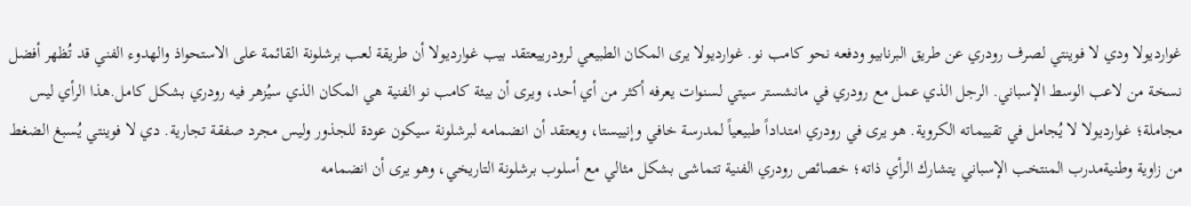غوارديولا ودي لا فوينتي لصرف رودري عن طريق البرنابيو ودفعه نحو كامب نو. غوارديولا يرى المكان الطبيعي لرودرييعتقد بيب غوارديولا أن طريقة لعب برشلونة القائمة على الاستحواذ والهدوء الفني قد تُظهر أفضل نسخة من لاعب الوسط الإسباني. الرجل الذي عمل مع رودري في مانشستر سيتي لسنوات يعرفه أكثر من أي أحد، ويرى أن بيئة كامب نو الفنية هي المكان الذي سيُزهر فيه رودري بشكل كامل.هذا الرأي ليس مجاملة؛ غوارديولا لا يُجامل في تقييماته الكروية. هو يرى في رودري امتداداً طبيعياً لمدرسة خافي وإنييستا، ويعتقد أن انضمامه لبرشلونة سيكون عودة للجذور وليس مجرد صفقة تجارية. دي لا فوينتي يُسبغ الضغط من زاوية وطنيةمدرب المنتخب الإسباني يتشارك الرأي ذاته؛ خصائص رودري الفنية تتماشى بشكل مثالي مع أسلوب برشلونة التاريخي، وهو يرى أن انضمامه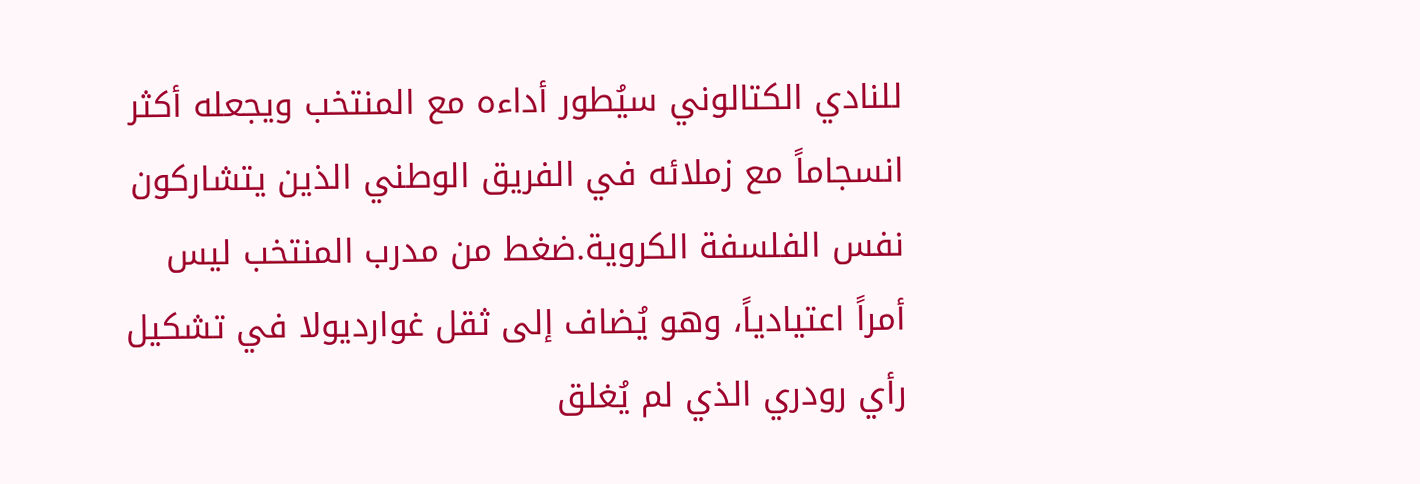للنادي الكتالوني سيُطور أداءه مع المنتخب ويجعله أكثر انسجاماً مع زملائه في الفريق الوطني الذين يتشاركون نفس الفلسفة الكروية.ضغط من مدرب المنتخب ليس أمراً اعتيادياً، وهو يُضاف إلى ثقل غوارديولا في تشكيل رأي رودري الذي لم يُغلق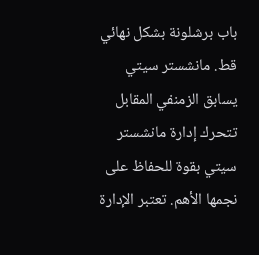باب برشلونة بشكل نهائي قط. مانشستر سيتي يسابق الزمنفي المقابل تتحرك إدارة مانشستر سيتي بقوة للحفاظ على نجمها الأهم. تعتبر الإدارة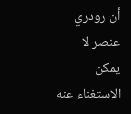أن رودري عنصر لا يمكن الاستغناء عنه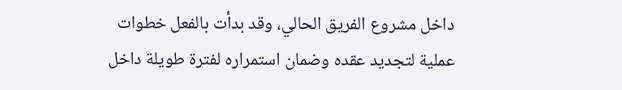داخل مشروع الفريق الحالي، وقد بدأت بالفعل خطوات عملية لتجديد عقده وضمان استمراره لفترة طويلة داخل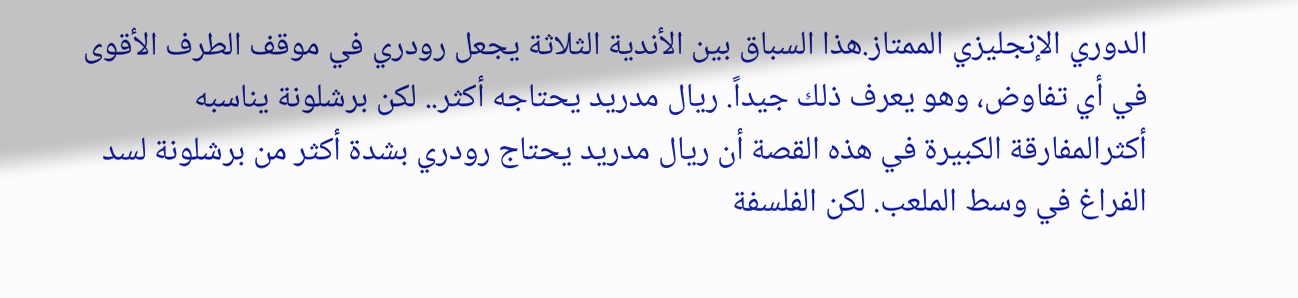الدوري الإنجليزي الممتاز.هذا السباق بين الأندية الثلاثة يجعل رودري في موقف الطرف الأقوى في أي تفاوض، وهو يعرف ذلك جيداً. ريال مدريد يحتاجه أكثر.. لكن برشلونة يناسبه أكثرالمفارقة الكبيرة في هذه القصة أن ريال مدريد يحتاج رودري بشدة أكثر من برشلونة لسد الفراغ في وسط الملعب. لكن الفلسفة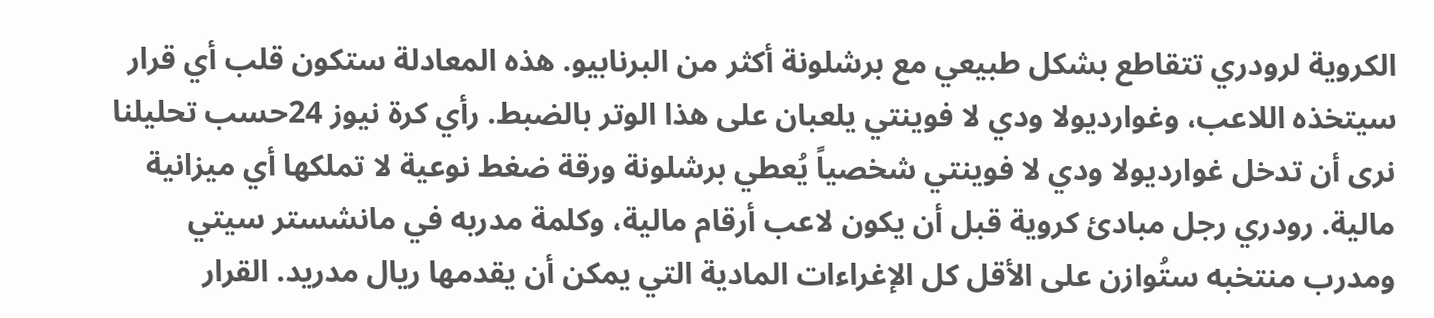الكروية لرودري تتقاطع بشكل طبيعي مع برشلونة أكثر من البرنابيو. هذه المعادلة ستكون قلب أي قرار سيتخذه اللاعب، وغوارديولا ودي لا فوينتي يلعبان على هذا الوتر بالضبط. رأي كرة نيوز 24حسب تحليلنا نرى أن تدخل غوارديولا ودي لا فوينتي شخصياً يُعطي برشلونة ورقة ضغط نوعية لا تملكها أي ميزانية مالية. رودري رجل مبادئ كروية قبل أن يكون لاعب أرقام مالية، وكلمة مدربه في مانشستر سيتي ومدرب منتخبه ستُوازن على الأقل كل الإغراءات المادية التي يمكن أن يقدمها ريال مدريد. القرار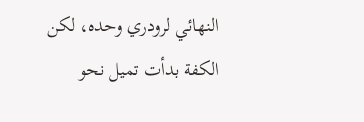النهائي لرودري وحده، لكن الكفة بدأت تميل نحو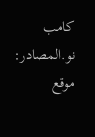كامب نو.المصادر: موقع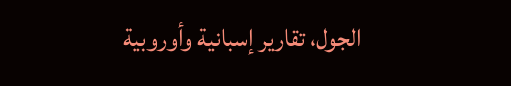الجول، تقارير إسبانية وأوروبية